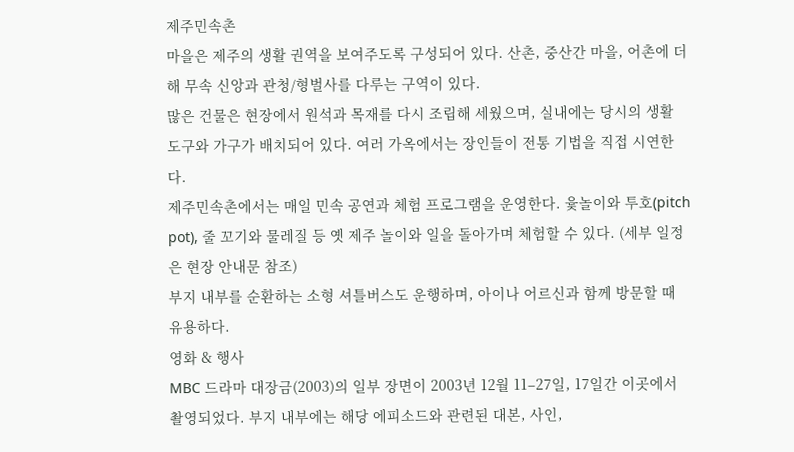제주민속촌
마을은 제주의 생활 권역을 보여주도록 구성되어 있다. 산촌, 중산간 마을, 어촌에 더해 무속 신앙과 관청/형벌사를 다루는 구역이 있다.
많은 건물은 현장에서 원석과 목재를 다시 조립해 세웠으며, 실내에는 당시의 생활 도구와 가구가 배치되어 있다. 여러 가옥에서는 장인들이 전통 기법을 직접 시연한다.
제주민속촌에서는 매일 민속 공연과 체험 프로그램을 운영한다. 윷놀이와 투호(pitch pot), 줄 꼬기와 물레질 등 옛 제주 놀이와 일을 돌아가며 체험할 수 있다. (세부 일정은 현장 안내문 참조)
부지 내부를 순환하는 소형 셔틀버스도 운행하며, 아이나 어르신과 함께 방문할 때 유용하다.
영화 & 행사
MBC 드라마 대장금(2003)의 일부 장면이 2003년 12월 11–27일, 17일간 이곳에서 촬영되었다. 부지 내부에는 해당 에피소드와 관련된 대본, 사인,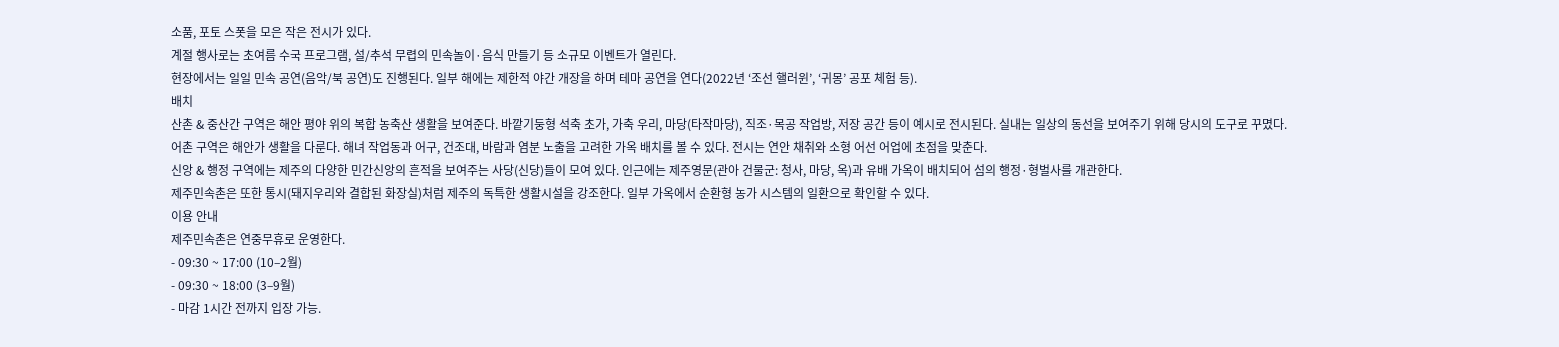소품, 포토 스폿을 모은 작은 전시가 있다.
계절 행사로는 초여름 수국 프로그램, 설/추석 무렵의 민속놀이·음식 만들기 등 소규모 이벤트가 열린다.
현장에서는 일일 민속 공연(음악/북 공연)도 진행된다. 일부 해에는 제한적 야간 개장을 하며 테마 공연을 연다(2022년 ‘조선 핼러윈’, ‘귀몽’ 공포 체험 등).
배치
산촌 & 중산간 구역은 해안 평야 위의 복합 농축산 생활을 보여준다. 바깥기둥형 석축 초가, 가축 우리, 마당(타작마당), 직조·목공 작업방, 저장 공간 등이 예시로 전시된다. 실내는 일상의 동선을 보여주기 위해 당시의 도구로 꾸몄다.
어촌 구역은 해안가 생활을 다룬다. 해녀 작업동과 어구, 건조대, 바람과 염분 노출을 고려한 가옥 배치를 볼 수 있다. 전시는 연안 채취와 소형 어선 어업에 초점을 맞춘다.
신앙 & 행정 구역에는 제주의 다양한 민간신앙의 흔적을 보여주는 사당(신당)들이 모여 있다. 인근에는 제주영문(관아 건물군: 청사, 마당, 옥)과 유배 가옥이 배치되어 섬의 행정·형벌사를 개관한다.
제주민속촌은 또한 통시(돼지우리와 결합된 화장실)처럼 제주의 독특한 생활시설을 강조한다. 일부 가옥에서 순환형 농가 시스템의 일환으로 확인할 수 있다.
이용 안내
제주민속촌은 연중무휴로 운영한다.
- 09:30 ~ 17:00 (10–2월)
- 09:30 ~ 18:00 (3–9월)
- 마감 1시간 전까지 입장 가능.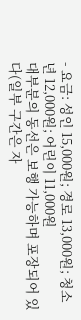- 요금: 성인 15,000원; 경로 13,000원; 청소년 12,000원; 어린이 11,000원
대부분의 동선은 보행 가능하며 포장되어 있다(일부 구간은 자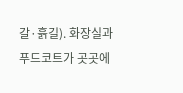갈·흙길). 화장실과 푸드코트가 곳곳에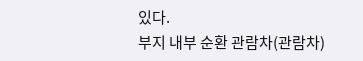있다.
부지 내부 순환 관람차(관람차)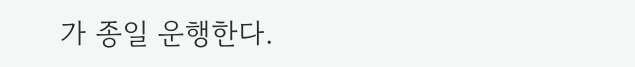가 종일 운행한다.